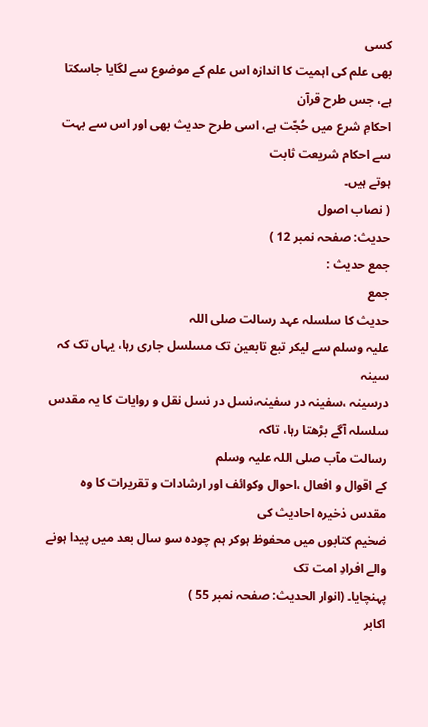کسی
بھی علم کی اہمیت کا اندازہ اس علم کے موضوع سے لگایا جاسکتا ہے، جس طرح قرآن
احکامِ شرع میں حُجّت ہے، اسی طرح حدیث بھی اور اس سے بہت سے احکام شریعت ثابت
ہوتے ہیں۔
( نصاب اصول
حدیث: صفحہ نمبر 12 )
جمع حدیث :
جمع
حدیث کا سلسلہ عہد رسالت صلی اللہ
علیہ وسلم سے لیکر تبع تابعین تک مسلسل جاری رہا، یہاں تک کہ سینہ
درسینہ ،سفینہ در سفینہ،نسل در نسل نقل و روایات کا یہ مقدس سلسلہ آگے بڑھتا رہا، تاکہ
رسالت مآب صلی اللہ علیہ وسلم
کے اقوال و افعال ،احوال وکوائف اور ارشادات و تقریرات کا وہ مقدس ذخیرہ احادیث کی
ضخیم کتابوں میں محفوظ ہوکر ہم چودہ سو سال بعد میں پیدا ہونے والے افرادِ امت تک
پہنچایا۔ (انوار الحدیث: صفحہ نمبر 55 )
اکابر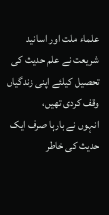علماء ملت اور اسانید شریعت نے علم حدیث کی تحصیل کیلئے اپنی زندگیاں وقف کردی تھیں،
انہوں نے بارہا صرف ایک حدیث کی خاطر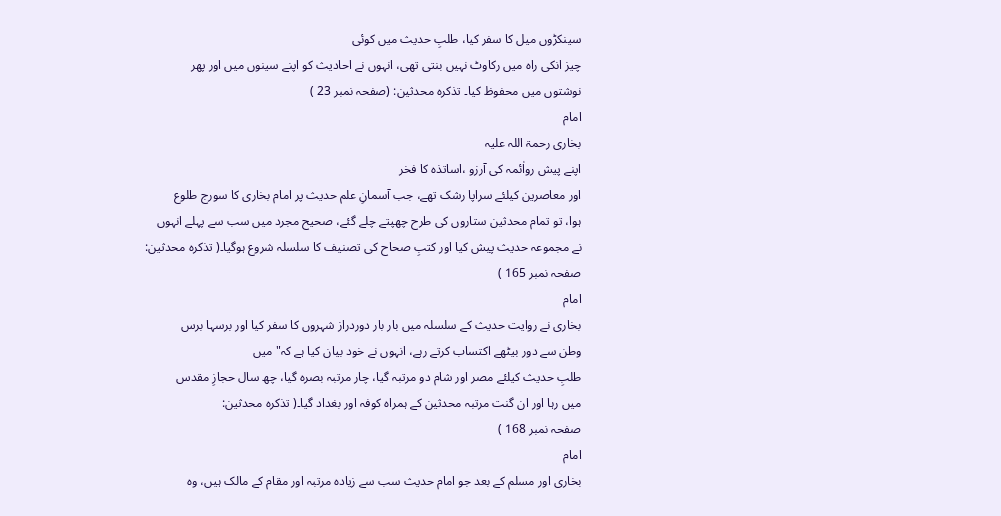سینکڑوں میل کا سفر کیا، طلبِ حدیث میں کوئی
چیز انکی راہ میں رکاوٹ نہیں بنتی تھی، انہوں نے احادیث کو اپنے سینوں میں اور پھر
نوشتوں میں محفوظ کیا۔ تذکرہ محدثین: (صفحہ نمبر 23 )
امام
بخاری رحمۃ اللہ علیہ
اپنے پیش رواٰئمہ کی آرزو ،اساتذہ کا فخر
اور معاصرین کیلئے سراپا رشک تھے، جب آسمانِ علم حدیث پر امام بخاری کا سورج طلوع
ہوا، تو تمام محدثین ستاروں کی طرح چھپتے چلے گئے، صحیح مجرد میں سب سے پہلے انہوں
نے مجموعہ حدیث پیش کیا اور کتبِ صحاح کی تصنیف کا سلسلہ شروع ہوگیا۔( تذکرہ محدثین:
صفحہ نمبر 165 )
امام
بخاری نے روایت حدیث کے سلسلہ میں بار بار دوردراز شہروں کا سفر کیا اور برسہا برس
وطن سے دور بیٹھے اکتساب کرتے رہے، انہوں نے خود بیان کیا ہے کہ" میں
طلبِ حدیث کیلئے مصر اور شام دو مرتبہ گیا، چار مرتبہ بصرہ گیا، چھ سال حجازِ مقدس
میں رہا اور ان گنت مرتبہ محدثین کے ہمراہ کوفہ اور بغداد گیا۔( تذکرہ محدثین:
صفحہ نمبر 168 )
امام
بخاری اور مسلم کے بعد جو امام حدیث سب سے زیادہ مرتبہ اور مقام کے مالک ہیں، وہ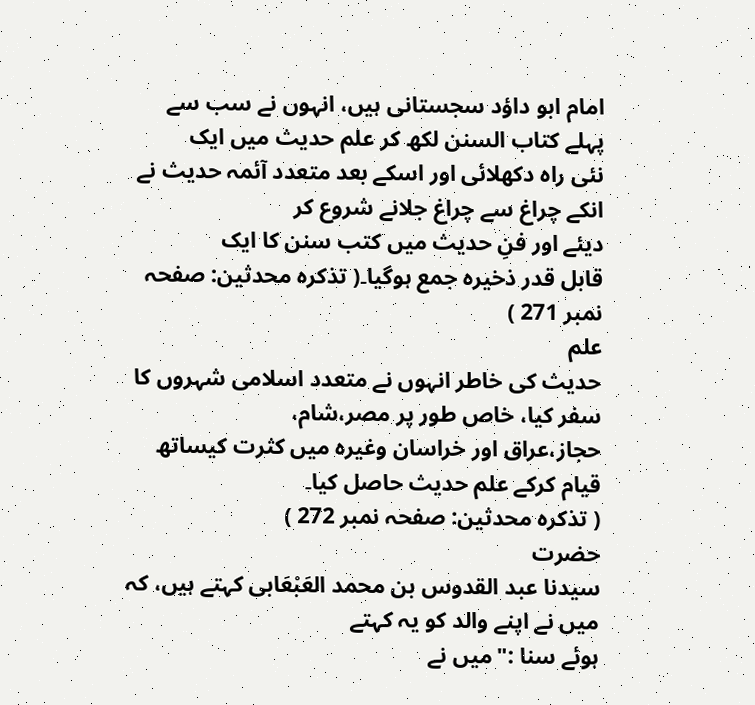امام ابو داؤد سجستانی ہیں، انہوں نے سب سے پہلے کتاب السنن لکھ کر علم حدیث میں ایک
نئی راہ دکھلائی اور اسکے بعد متعدد آئمہ حدیث نے انکے چراغ سے چراغ جلانے شروع کر
دیئے اور فنِ حدیث میں کتب سنن کا ایک
قابل قدر ذخیرہ جمع ہوگیا۔( تذکرہ محدثین: صفحہ نمبر 271 )
علم
حدیث کی خاطر انہوں نے متعدد اسلامی شہروں کا سفر کیا، خاص طور پر مصر،شام،
حجاز،عراق اور خراسان وغیرہ میں کثرت کیساتھ قیام کرکے علم حدیث حاصل کیا۔
( تذکرہ محدثین: صفحہ نمبر 272 )
حضرت
سیدنا عبد القدوس بن محمد العَبْعَابی کہتے ہیں، کہ میں نے اپنے والد کو یہ کہتے
ہوئے سنا :"میں نے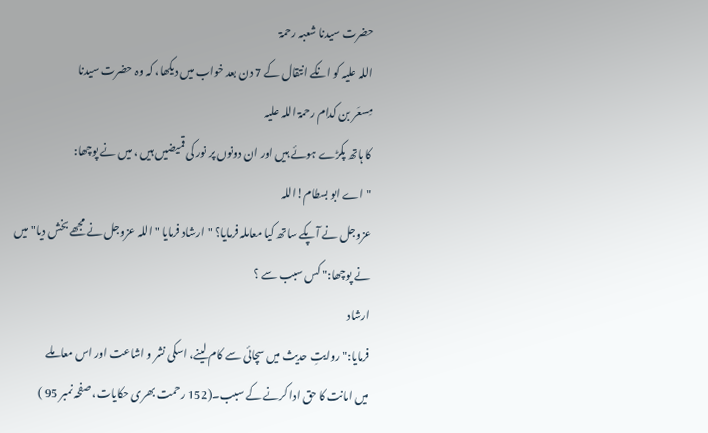حضرت سیدنا شعبہ رحمۃ
اللہ علیہ کو انکے انتقال کے 7 دن بعد خواب میں دیکھا، کہ وہ حضرت سیدنا
مِسعَر بن کدام رحمۃ اللہ علیہ
کا ہاتھ پکڑے ہوئے ہیں اور ان دونوں پر نور کی قمیضیں ہیں ، میں نے پوچھا:
"اے ابو بسطام!اللہ
عزوجل نے آپکے ساتھ کیا معاملہ فرمایا؟ "ارشاد فرمایا " اللہ عزوجل نے مجھے بخش دیا"میں
نے پوچھا:" کس سبب سے ؟
ارشاد
فرمایا:" روایتِ حدیث میں سچائی سے کام لینے، اسکی نشر و اشاعت اور اس معاملے
میں امانت کا حق ادا کرنے کے سبب۔(152 رحمت بھری حکایات، صفحہ نمبر 95 )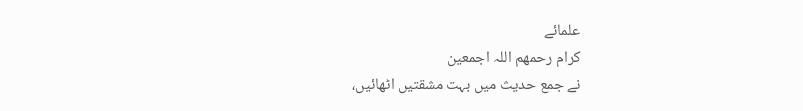علمائے
کرام رحمھم اللہ اجمعین
نے جمع حدیث میں بہت مشقتیں اٹھائیں،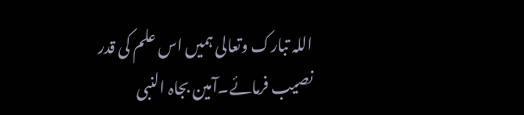اللہ تبارک وتعالی ہمیں اس علم کی قدر
نصیب فرمائے۔آمین بجاہ النبی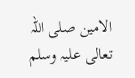الامین صلی اللہ
تعالی علیہ وسلم